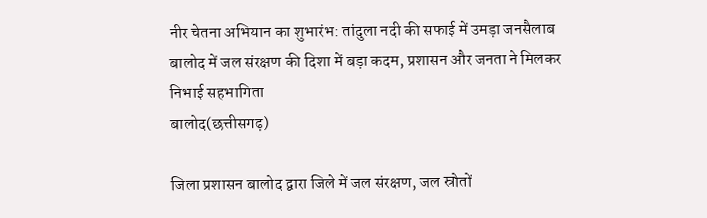नीर चेतना अभियान का शुभारंभ: तांदुला नदी की सफाई में उमड़ा जनसैलाब बालोद में जल संरक्षण की दिशा में बड़ा कदम, प्रशासन और जनता ने मिलकर निभाई सहभागिता
बालोद(छत्तीसगढ़)

जिला प्रशासन बालोद द्वारा जिले में जल संरक्षण, जल स्रोतों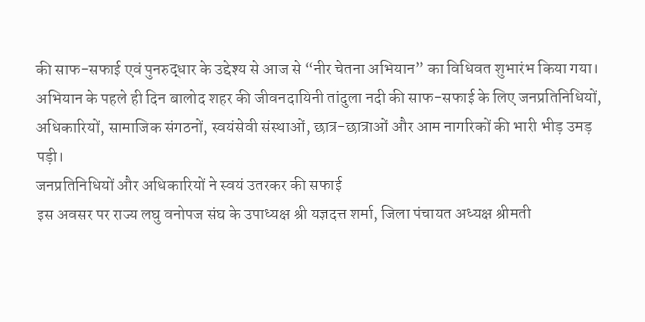की साफ-सफाई एवं पुनरुद्धार के उद्देश्य से आज से “नीर चेतना अभियान” का विधिवत शुभारंभ किया गया। अभियान के पहले ही दिन बालोद शहर की जीवनदायिनी तांदुला नदी की साफ-सफाई के लिए जनप्रतिनिधियों, अधिकारियों, सामाजिक संगठनों, स्वयंसेवी संस्थाओं, छात्र-छात्राओं और आम नागरिकों की भारी भीड़ उमड़ पड़ी।
जनप्रतिनिधियों और अधिकारियों ने स्वयं उतरकर की सफाई
इस अवसर पर राज्य लघु वनोपज संघ के उपाध्यक्ष श्री यज्ञदत्त शर्मा, जिला पंचायत अध्यक्ष श्रीमती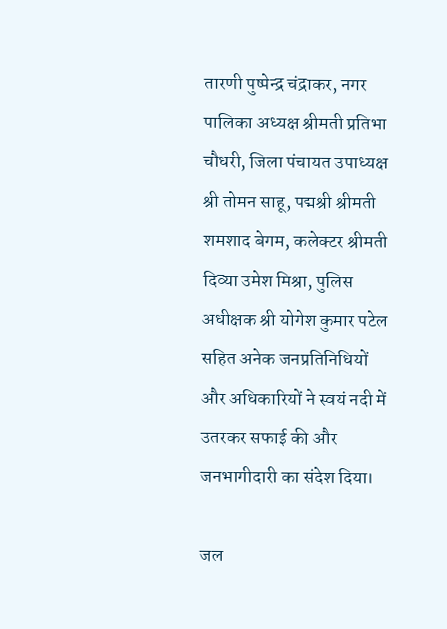तारणी पुष्पेन्द्र चंद्राकर, नगर पालिका अध्यक्ष श्रीमती प्रतिभा चौधरी, जिला पंचायत उपाध्यक्ष श्री तोमन साहू, पद्मश्री श्रीमती शमशाद बेगम, कलेक्टर श्रीमती दिव्या उमेश मिश्रा, पुलिस अधीक्षक श्री योगेश कुमार पटेल सहित अनेक जनप्रतिनिधियों और अधिकारियों ने स्वयं नदी में उतरकर सफाई की और जनभागीदारी का संदेश दिया।

जल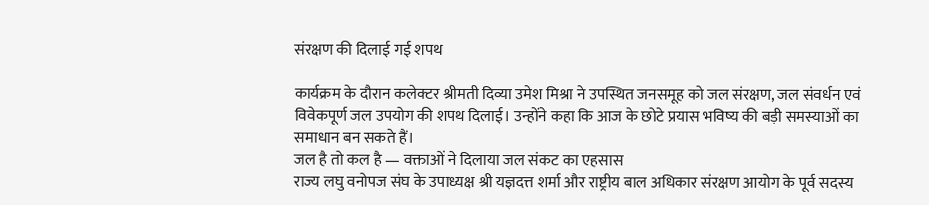संरक्षण की दिलाई गई शपथ

कार्यक्रम के दौरान कलेक्टर श्रीमती दिव्या उमेश मिश्रा ने उपस्थित जनसमूह को जल संरक्षण, जल संवर्धन एवं विवेकपूर्ण जल उपयोग की शपथ दिलाई। उन्होंने कहा कि आज के छोटे प्रयास भविष्य की बड़ी समस्याओं का समाधान बन सकते हैं।
जल है तो कल है — वक्ताओं ने दिलाया जल संकट का एहसास
राज्य लघु वनोपज संघ के उपाध्यक्ष श्री यज्ञदत्त शर्मा और राष्ट्रीय बाल अधिकार संरक्षण आयोग के पूर्व सदस्य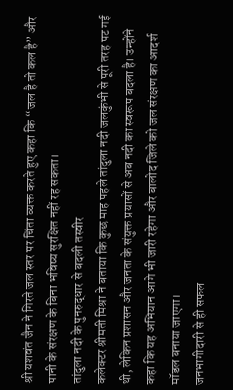श्री यशवंत जैन ने गिरते जल स्तर पर चिंता व्यक्त करते हुए कहा कि “जल है तो कल है” और पानी के संरक्षण के बिना भविष्य सुरक्षित नहीं रह सकता।
तांदुला नदी के पुनरुद्धार से बदली तस्वीर
कलेक्टर श्रीमती मिश्रा ने बताया कि कुछ माह पहले तांदुला नदी जलकुंभी से पूरी तरह पट गई थी, लेकिन प्रशासन और जनता के संयुक्त प्रयासों से अब नदी का स्वरूप बदला है। उन्होंने कहा कि यह अभियान आगे भी जारी रहेगा और बालोद जिले को जल संरक्षण का आदर्श मॉडल बनाया जाएगा।
जनभागीदारी से ही सफल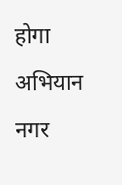होगा अभियान
नगर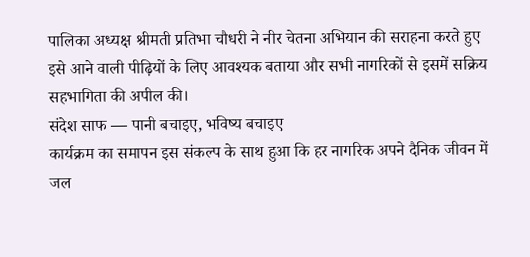पालिका अध्यक्ष श्रीमती प्रतिभा चौधरी ने नीर चेतना अभियान की सराहना करते हुए इसे आने वाली पीढ़ियों के लिए आवश्यक बताया और सभी नागरिकों से इसमें सक्रिय सहभागिता की अपील की।
संदेश साफ — पानी बचाइए, भविष्य बचाइए
कार्यक्रम का समापन इस संकल्प के साथ हुआ कि हर नागरिक अपने दैनिक जीवन में जल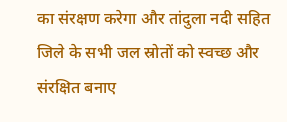का संरक्षण करेगा और तांदुला नदी सहित जिले के सभी जल स्रोतों को स्वच्छ और संरक्षित बनाए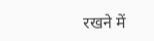रखने में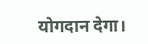योगदान देगा।